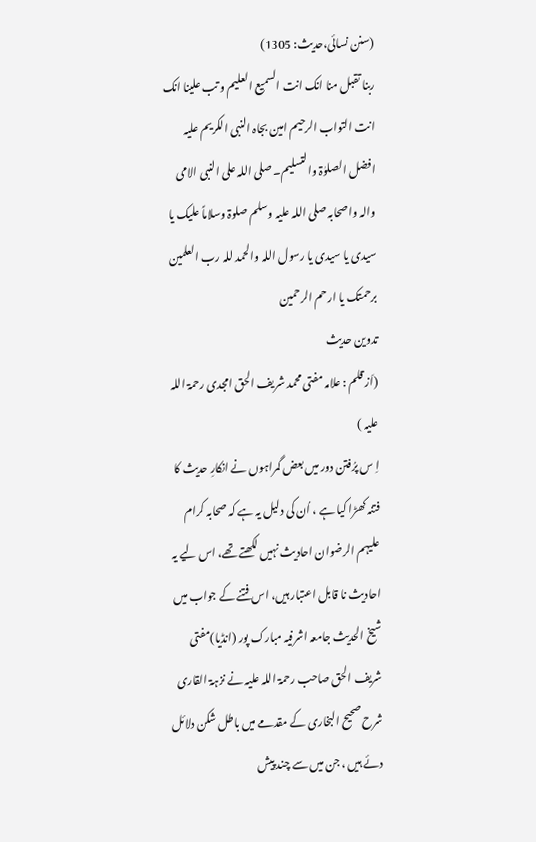(سنن نسائی،حديث: 1305)
ربنا تقبل منا انک انت السمیع العلیم و تب علینا انک انت التواب الرحیم امین بجاہ النبی الکریم علیہ افضل الصلوٰۃ والتسلیم۔ صلی اللہ علی النبی الامی والہ واصحابہ صلی اللہ علیہ وسلم صلوۃ وسلاماً علیک یا سیدی یا سیدی یا رسول اللہ والحمد للہ رب العلمین برحمتک یا ارحم الرحمین
تدوین حدیث
(اَز قلم : علامہ مفتی محمد شریف الحق امجدی رحمۃ اللہ علیہ )
اِ س پرُفتن دور میں بعض گمراہوں نے انکارِ حدیث کا فتنہ کھڑا کیا ہے ، اُن کی دلیل یہ ہے کہ صحابہ کرام علیہم الرضوان احادیث نہیں لکھتے تھے، اس لیے یہ احادیث نا قابل اعتبار ہیں، اس فتنے کے جواب میں شیخ الحدیث جامعہ اشرفیہ مبارک پور (انڈیا)مفتی شریف الحق صاحب رحمۃ اللہ علیہ نے نزہۃ القاری شرح صحیح البخاری کے مقدمے میں باطل شکن دلائل دئے ہیں ، جن میں سے چند پیش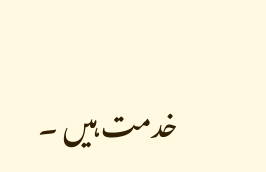خدمت ہیں ۔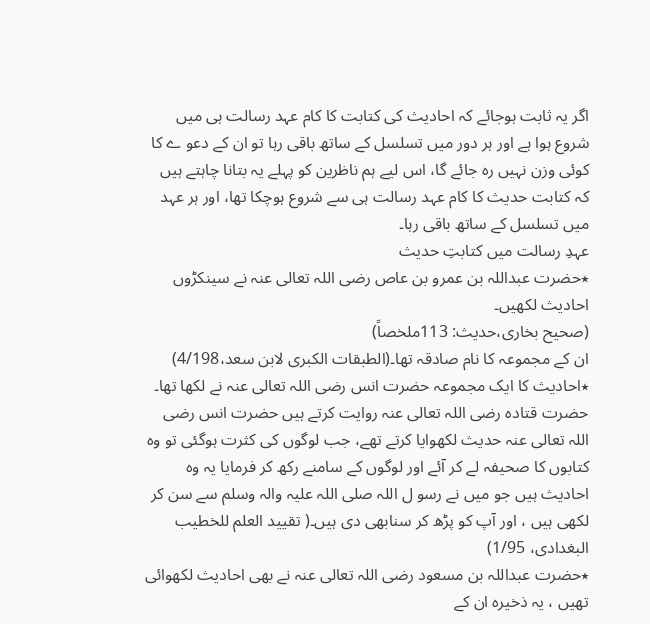اگر یہ ثابت ہوجائے کہ احادیث کی کتابت کا کام عہد رسالت ہی میں شروع ہوا ہے اور ہر دور میں تسلسل کے ساتھ باقی رہا تو ان کے دعو ے کا کوئی وزن نہیں رہ جائے گا، اس لیے ہم ناظرین کو پہلے یہ بتانا چاہتے ہیں کہ کتابت حدیث کا کام عہد رسالت ہی سے شروع ہوچکا تھا، اور ہر عہد میں تسلسل کے ساتھ باقی رہا۔
عہدِ رسالت میں کتابتِ حدیث
٭حضرت عبداللہ بن عمرو بن عاص رضی اللہ تعالی عنہ نے سینکڑوں احادیث لکھیں۔
(صحیح بخاری،حديث: 113ملخصاً)
ان کے مجموعہ کا نام صادقہ تھا۔(الطبقات الکبری لابن سعد،4/198)
٭احادیث کا ایک مجموعہ حضرت انس رضی اللہ تعالی عنہ نے لکھا تھا۔
حضرت قتادہ رضی اللہ تعالی عنہ روایت کرتے ہیں حضرت انس رضی اللہ تعالی عنہ حدیث لکھوایا کرتے تھے، جب لوگوں کی کثرت ہوگئی تو وہ کتابوں کا صحیفہ لے کر آئے اور لوگوں کے سامنے رکھ کر فرمایا یہ وہ احادیث ہیں جو میں نے رسو ل اللہ صلی اللہ علیہ والہ وسلم سے سن کر لکھی ہیں ، اور آپ کو پڑھ کر سنابھی دی ہیں۔( تقیید العلم للخطیب البغدادی، 1/95)
٭حضرت عبداللہ بن مسعود رضی اللہ تعالی عنہ نے بھی احادیث لکھوائی تھیں ، یہ ذخیرہ ان کے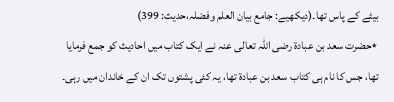بیٹے کے پاس تھا۔(دیکھیے: جامع بیان العلم وفضلہ،حدیث: 399)
٭حضرت سعد بن عبادۃ رضی اللہ تعالی عنہ نے ایک کتاب میں احادیث کو جمع فرمایا تھا، جس کا نام ہی کتاب سعد بن عبادۃ تھا، یہ کئی پشتوں تک ان کے خاندان میں رہی۔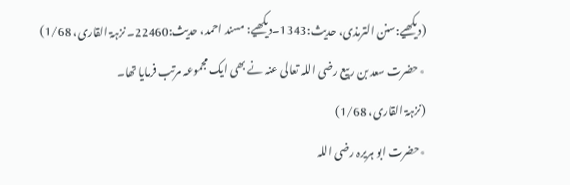(دیکھیے:سنن الترمذی، حدیث:1343۔دیکھیے: مسند احمد، حدیث:22460۔ نزہۃ القاری، 1/68)
٭حضرت سعد بن ربیع رضی اللہ تعالی عنہ نے بھی ایک مجموعہ مرتب فرمایا تھا۔
(نزہۃ القاری، 1/68)
٭حضرت ابو ہریرہ رضی اللہ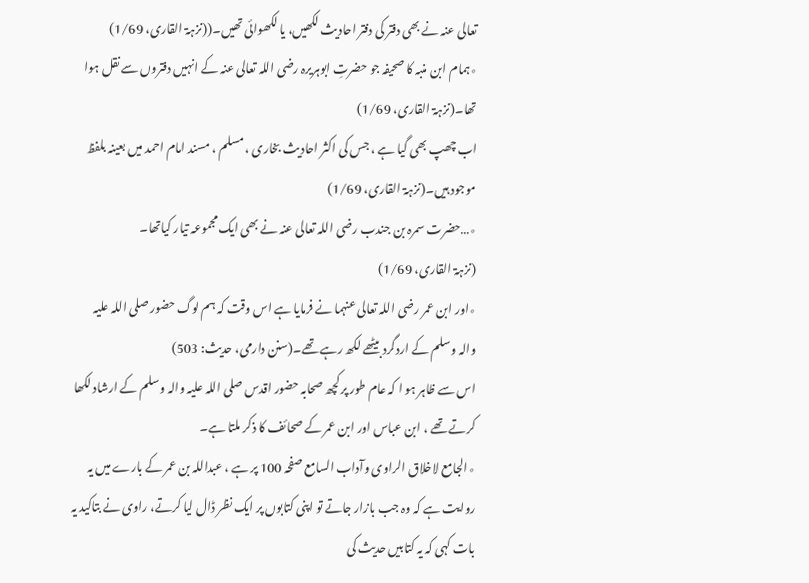تعالی عنہ نے بھی دفتر کی دفتر احادیث لکھیں، یا لکھوائی تھیں۔((نزہۃ القاری، 1/69)
٭ہمام ابن منبہ کا صحیفہ جو حضرتِ ابوہریرہ رضی اللہ تعالی عنہ کے انہیں دفتروں سے نقل ہوا تھا۔(نزہۃ القاری، 1/69)
اب چھپ بھی گیا ہے ، جس کی اکثر احادیث بخاری ، مسلم ، مسند امام احمد میں بعینہ بلفظ موجود ہیں۔(نزہۃ القاری، 1/69)
٭…حضرت سمرہ بن جندب رضی اللہ تعالی عنہ نے بھی ایک مجموعہ تیار کیاتھا۔
(نزہۃ القاری، 1/69)
٭اور ابن عمر رضی اللہ تعالی عنہما نے فرمایا ہے اس وقت کہ ہم لوگ حضور صلی اللہ علیہ والہ وسلم کے اردگرد بیٹھے لکھ رہے تھے۔(سنن دارمی، حديث: 503)
اس سے ظاہر ہو ا کہ عام طور پر کچھ صحابہ حضور اقدس صلی اللہ علیہ والہ وسلم کے ارشاد لکھا کرتے تھے ، ابن عباس اور ابن عمر کے صحائف کا ذکر ملتا ہے۔
٭الجامع لاخلاق الراوی وآداب السامع صفحہ 100 پر ہے ، عبداللہ بن عمر کے بارے میں یہ روایت ہے کہ وہ جب بازار جاتے تو اپنی کتابوں پر ایک نظر ڈال لیا کرتے، راوی نے بتاکید یہ بات کہی کہ یہ کتابیں حدیث کی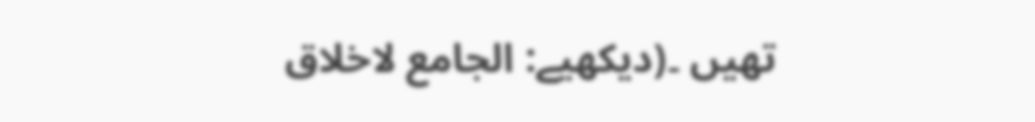تھیں ۔(دیکھیے: الجامع لاخلاق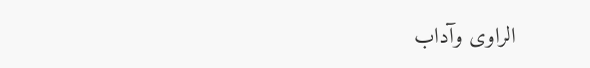الراوی وآداب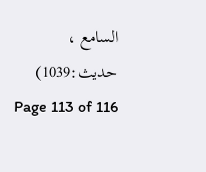السامع ، حدیث:1039)
Page 113 of 116